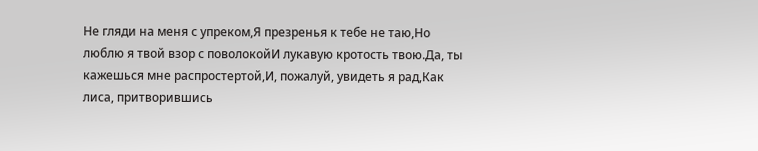Не гляди на меня с упреком,Я презренья к тебе не таю,Но люблю я твой взор с поволокойИ лукавую кротость твою.Да, ты кажешься мне распростертой,И, пожалуй, увидеть я рад,Как лиса, притворившись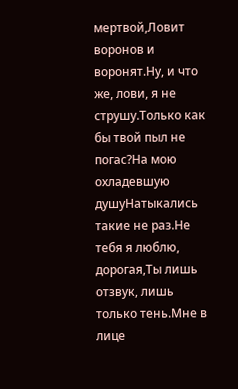мертвой,Ловит воронов и воронят.Ну, и что же, лови, я не струшу.Только как бы твой пыл не погас?На мою охладевшую душуНатыкались такие не раз.Не тебя я люблю, дорогая,Ты лишь отзвук, лишь только тень.Мне в лице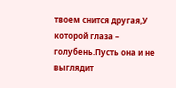твоем снится другая,У которой глаза – голубень.Пусть она и не выглядит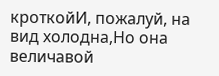кроткойИ, пожалуй, на вид холодна,Но она величавой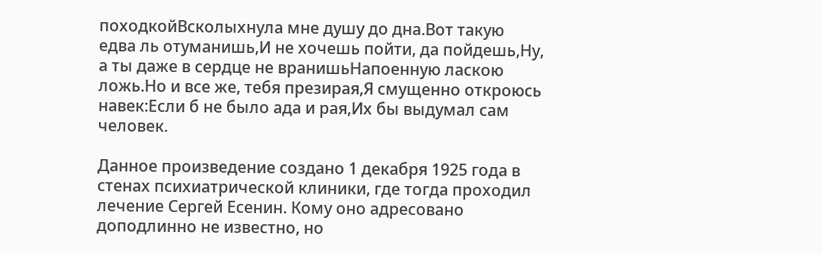походкойВсколыхнула мне душу до дна.Вот такую едва ль отуманишь,И не хочешь пойти, да пойдешь,Ну, а ты даже в сердце не вранишьНапоенную ласкою ложь.Но и все же, тебя презирая,Я смущенно откроюсь навек:Если б не было ада и рая,Их бы выдумал сам человек.

Данное произведение создано 1 декабря 1925 года в стенах психиатрической клиники, где тогда проходил лечение Сергей Есенин. Кому оно адресовано доподлинно не известно, но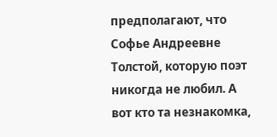предполагают, что Софье Андреевне Толстой, которую поэт никогда не любил. А вот кто та незнакомка,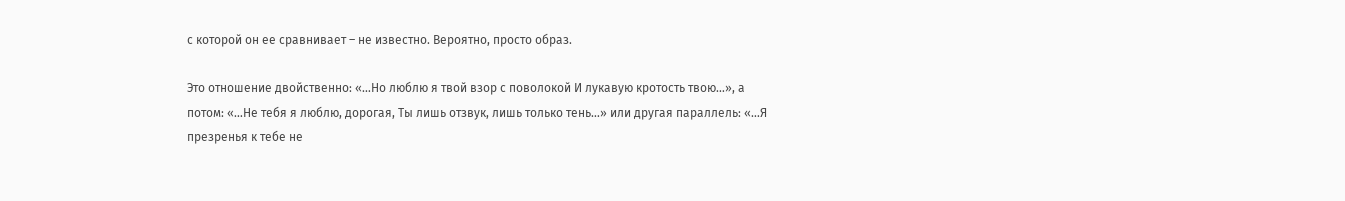с которой он ее сравнивает – не известно. Вероятно, просто образ.

Это отношение двойственно: «…Но люблю я твой взор с поволокой И лукавую кротость твою…», а потом: «…Не тебя я люблю, дорогая, Ты лишь отзвук, лишь только тень…» или другая параллель: «…Я презренья к тебе не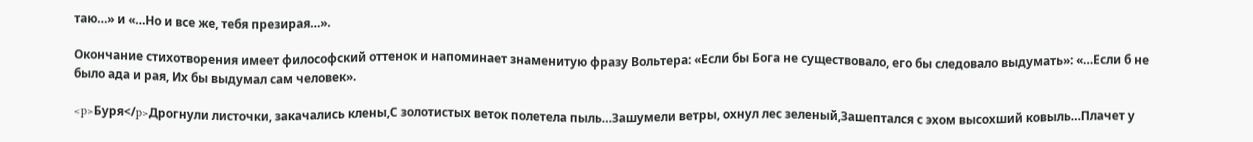таю…» и «…Но и все же, тебя презирая…».

Окончание стихотворения имеет философский оттенок и напоминает знаменитую фразу Вольтера: «Если бы Бога не существовало, его бы следовало выдумать»: «…Если б не было ада и рая, Их бы выдумал сам человек».

<p>Буря</p>Дрогнули листочки, закачались клены,С золотистых веток полетела пыль…Зашумели ветры, охнул лес зеленый,Зашептался с эхом высохший ковыль…Плачет у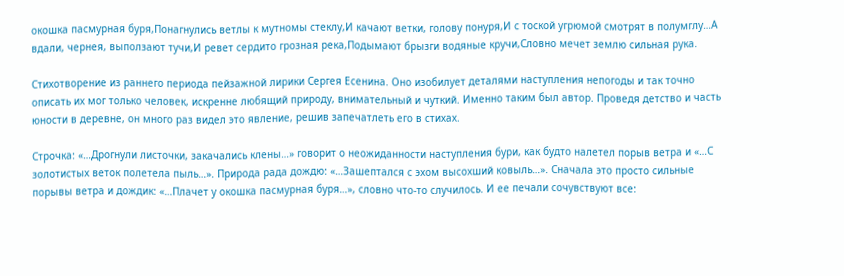окошка пасмурная буря,Понагнулись ветлы к мутномы стеклу,И качают ветки, голову понуря,И с тоской угрюмой смотрят в полумглу…А вдали, чернея, выползают тучи,И ревет сердито грозная река,Подымают брызги водяные кручи,Словно мечет землю сильная рука.

Стихотворение из раннего периода пейзажной лирики Сергея Есенина. Оно изобилует деталями наступления непогоды и так точно описать их мог только человек, искренне любящий природу, внимательный и чуткий. Именно таким был автор. Проведя детство и часть юности в деревне, он много раз видел это явление, решив запечатлеть его в стихах.

Строчка: «…Дрогнули листочки, закачались клены…» говорит о неожиданности наступления бури, как будто налетел порыв ветра и «…С золотистых веток полетела пыль…». Природа рада дождю: «…Зашептался с эхом высохший ковыль…». Сначала это просто сильные порывы ветра и дождик: «…Плачет у окошка пасмурная буря…», словно что-то случилось. И ее печали сочувствуют все: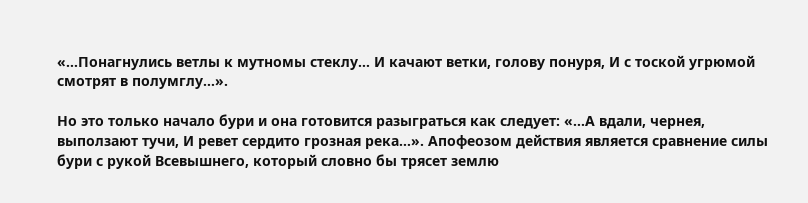«…Понагнулись ветлы к мутномы стеклу… И качают ветки, голову понуря, И с тоской угрюмой смотрят в полумглу…».

Но это только начало бури и она готовится разыграться как следует: «…А вдали, чернея, выползают тучи, И ревет сердито грозная река…». Апофеозом действия является сравнение силы бури с рукой Всевышнего, который словно бы трясет землю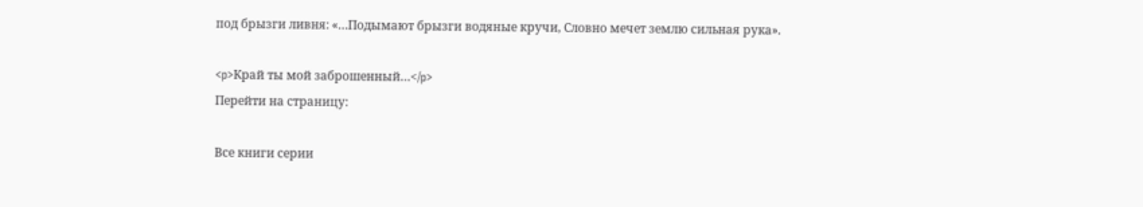под брызги ливня: «…Подымают брызги водяные кручи, Словно мечет землю сильная рука».

<p>Край ты мой заброшенный…</p>
Перейти на страницу:

Все книги серии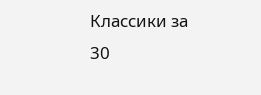Классики за 30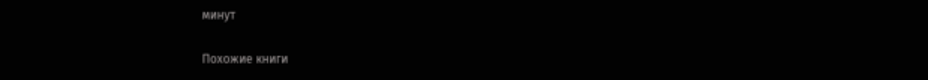минут

Похожие книги